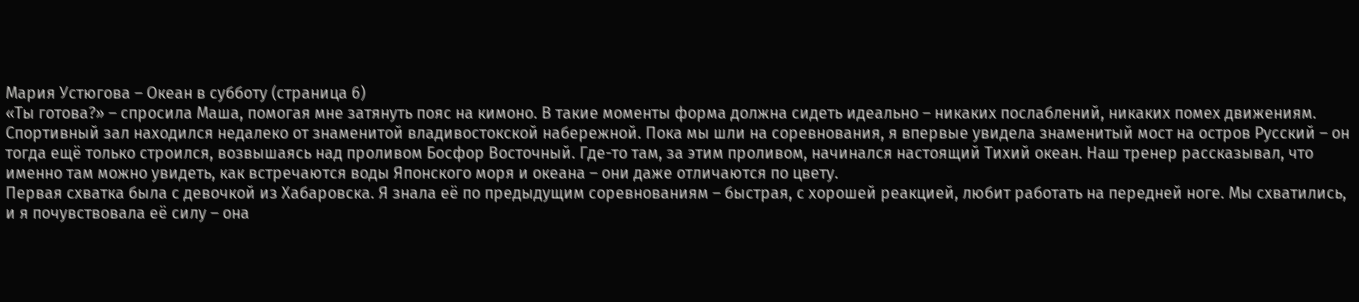Мария Устюгова – Океан в субботу (страница 6)
«Ты готова?» – спросила Маша, помогая мне затянуть пояс на кимоно. В такие моменты форма должна сидеть идеально – никаких послаблений, никаких помех движениям.
Спортивный зал находился недалеко от знаменитой владивостокской набережной. Пока мы шли на соревнования, я впервые увидела знаменитый мост на остров Русский – он тогда ещё только строился, возвышаясь над проливом Босфор Восточный. Где-то там, за этим проливом, начинался настоящий Тихий океан. Наш тренер рассказывал, что именно там можно увидеть, как встречаются воды Японского моря и океана – они даже отличаются по цвету.
Первая схватка была с девочкой из Хабаровска. Я знала её по предыдущим соревнованиям – быстрая, с хорошей реакцией, любит работать на передней ноге. Мы схватились, и я почувствовала её силу – она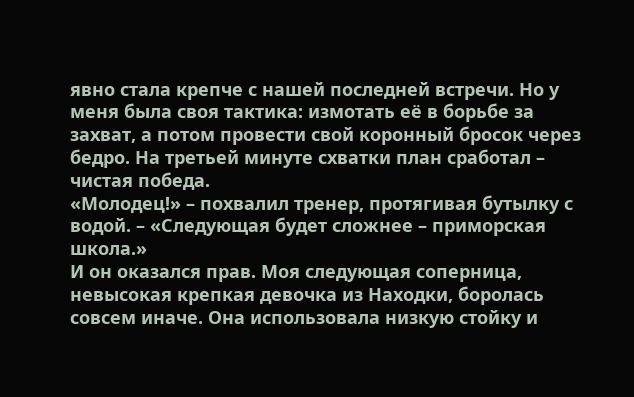явно стала крепче с нашей последней встречи. Но у меня была своя тактика: измотать её в борьбе за захват, а потом провести свой коронный бросок через бедро. На третьей минуте схватки план сработал – чистая победа.
«Молодец!» – похвалил тренер, протягивая бутылку с водой. – «Следующая будет сложнее – приморская школа.»
И он оказался прав. Моя следующая соперница, невысокая крепкая девочка из Находки, боролась совсем иначе. Она использовала низкую стойку и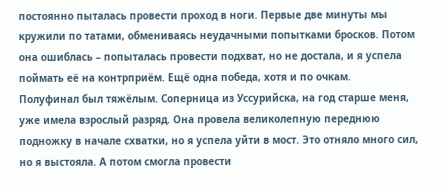постоянно пыталась провести проход в ноги. Первые две минуты мы кружили по татами, обмениваясь неудачными попытками бросков. Потом она ошиблась – попыталась провести подхват, но не достала, и я успела поймать её на контрприём. Ещё одна победа, хотя и по очкам.
Полуфинал был тяжёлым. Соперница из Уссурийска, на год старше меня, уже имела взрослый разряд. Она провела великолепную переднюю подножку в начале схватки, но я успела уйти в мост. Это отняло много сил, но я выстояла. А потом смогла провести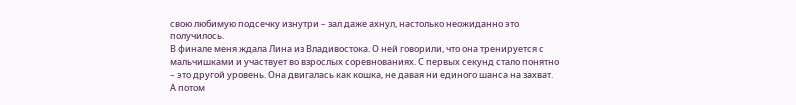свою любимую подсечку изнутри – зал даже ахнул, настолько неожиданно это получилось.
В финале меня ждала Лина из Владивостока. О ней говорили, что она тренируется с мальчишками и участвует во взрослых соревнованиях. С первых секунд стало понятно – это другой уровень. Она двигалась как кошка, не давая ни единого шанса на захват. А потом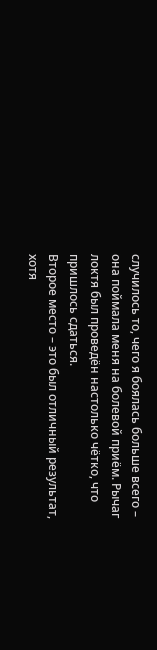случилось то, чего я боялась больше всего – она поймала меня на болевой приём. Рычаг локтя был проведён настолько чётко, что пришлось сдаться.
Второе место – это был отличный результат, хотя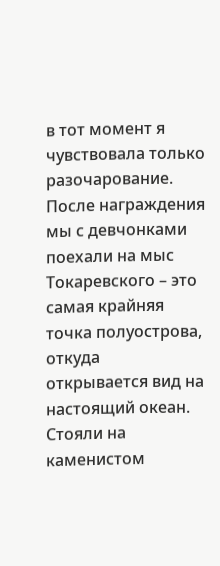в тот момент я чувствовала только разочарование. После награждения мы с девчонками поехали на мыс Токаревского – это самая крайняя точка полуострова, откуда открывается вид на настоящий океан. Стояли на каменистом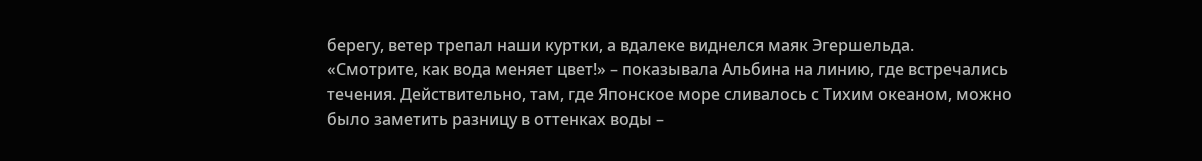берегу, ветер трепал наши куртки, а вдалеке виднелся маяк Эгершельда.
«Смотрите, как вода меняет цвет!» – показывала Альбина на линию, где встречались течения. Действительно, там, где Японское море сливалось с Тихим океаном, можно было заметить разницу в оттенках воды –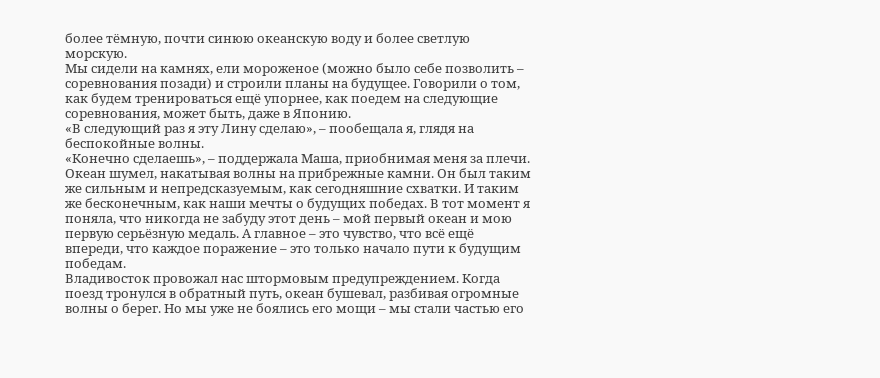более тёмную, почти синюю океанскую воду и более светлую морскую.
Мы сидели на камнях, ели мороженое (можно было себе позволить – соревнования позади) и строили планы на будущее. Говорили о том, как будем тренироваться ещё упорнее, как поедем на следующие соревнования, может быть, даже в Японию.
«В следующий раз я эту Лину сделаю», – пообещала я, глядя на беспокойные волны.
«Конечно сделаешь», – поддержала Маша, приобнимая меня за плечи.
Океан шумел, накатывая волны на прибрежные камни. Он был таким же сильным и непредсказуемым, как сегодняшние схватки. И таким же бесконечным, как наши мечты о будущих победах. В тот момент я поняла, что никогда не забуду этот день – мой первый океан и мою первую серьёзную медаль. А главное – это чувство, что всё ещё впереди, что каждое поражение – это только начало пути к будущим победам.
Владивосток провожал нас штормовым предупреждением. Когда поезд тронулся в обратный путь, океан бушевал, разбивая огромные волны о берег. Но мы уже не боялись его мощи – мы стали частью его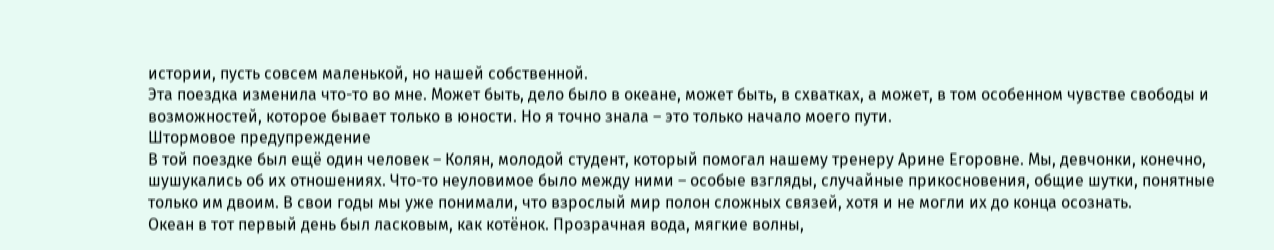истории, пусть совсем маленькой, но нашей собственной.
Эта поездка изменила что-то во мне. Может быть, дело было в океане, может быть, в схватках, а может, в том особенном чувстве свободы и возможностей, которое бывает только в юности. Но я точно знала – это только начало моего пути.
Штормовое предупреждение
В той поездке был ещё один человек – Колян, молодой студент, который помогал нашему тренеру Арине Егоровне. Мы, девчонки, конечно, шушукались об их отношениях. Что-то неуловимое было между ними – особые взгляды, случайные прикосновения, общие шутки, понятные только им двоим. В свои годы мы уже понимали, что взрослый мир полон сложных связей, хотя и не могли их до конца осознать.
Океан в тот первый день был ласковым, как котёнок. Прозрачная вода, мягкие волны,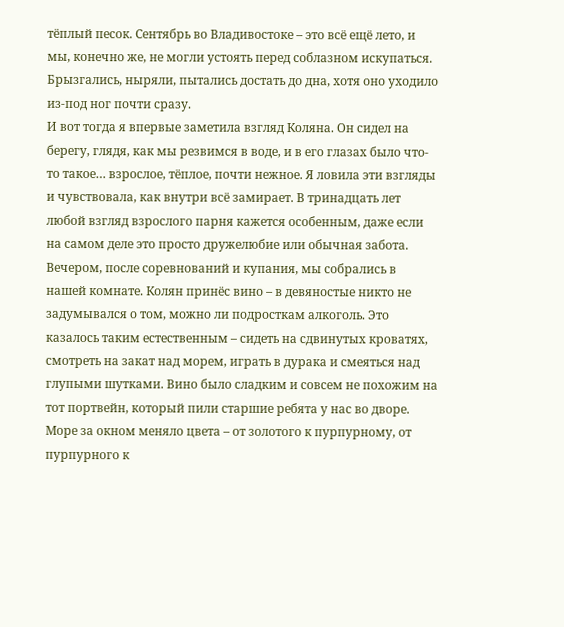тёплый песок. Сентябрь во Владивостоке – это всё ещё лето, и мы, конечно же, не могли устоять перед соблазном искупаться. Брызгались, ныряли, пытались достать до дна, хотя оно уходило из-под ног почти сразу.
И вот тогда я впервые заметила взгляд Коляна. Он сидел на берегу, глядя, как мы резвимся в воде, и в его глазах было что-то такое… взрослое, тёплое, почти нежное. Я ловила эти взгляды и чувствовала, как внутри всё замирает. В тринадцать лет любой взгляд взрослого парня кажется особенным, даже если на самом деле это просто дружелюбие или обычная забота.
Вечером, после соревнований и купания, мы собрались в нашей комнате. Колян принёс вино – в девяностые никто не задумывался о том, можно ли подросткам алкоголь. Это казалось таким естественным – сидеть на сдвинутых кроватях, смотреть на закат над морем, играть в дурака и смеяться над глупыми шутками. Вино было сладким и совсем не похожим на тот портвейн, который пили старшие ребята у нас во дворе.
Море за окном меняло цвета – от золотого к пурпурному, от пурпурного к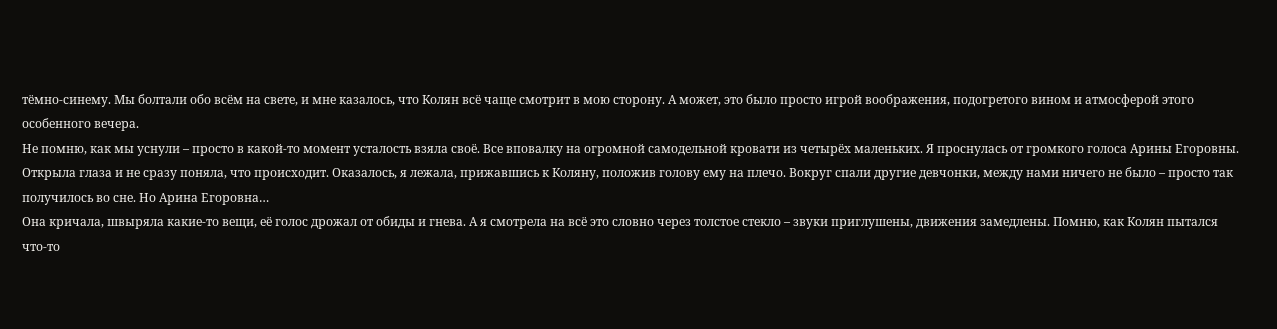тёмно-синему. Мы болтали обо всём на свете, и мне казалось, что Колян всё чаще смотрит в мою сторону. А может, это было просто игрой воображения, подогретого вином и атмосферой этого особенного вечера.
Не помню, как мы уснули – просто в какой-то момент усталость взяла своё. Все вповалку на огромной самодельной кровати из четырёх маленьких. Я проснулась от громкого голоса Арины Егоровны. Открыла глаза и не сразу поняла, что происходит. Оказалось, я лежала, прижавшись к Коляну, положив голову ему на плечо. Вокруг спали другие девчонки, между нами ничего не было – просто так получилось во сне. Но Арина Егоровна…
Она кричала, швыряла какие-то вещи, её голос дрожал от обиды и гнева. А я смотрела на всё это словно через толстое стекло – звуки приглушены, движения замедлены. Помню, как Колян пытался что-то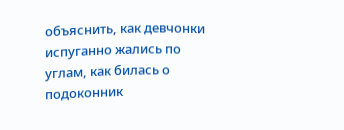объяснить, как девчонки испуганно жались по углам, как билась о подоконник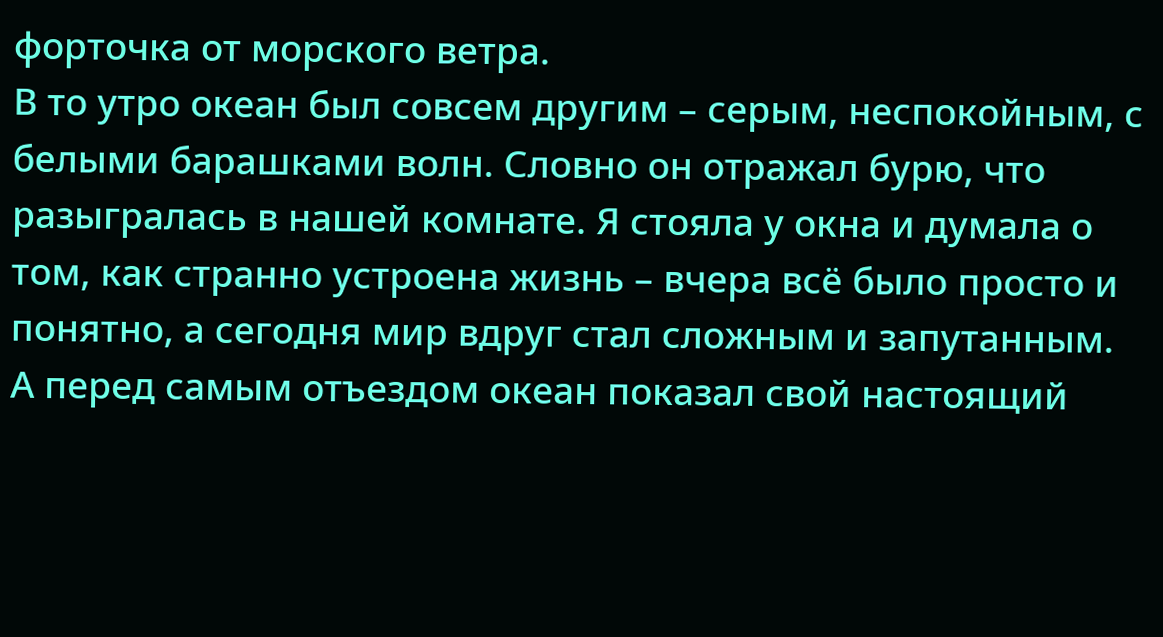форточка от морского ветра.
В то утро океан был совсем другим – серым, неспокойным, с белыми барашками волн. Словно он отражал бурю, что разыгралась в нашей комнате. Я стояла у окна и думала о том, как странно устроена жизнь – вчера всё было просто и понятно, а сегодня мир вдруг стал сложным и запутанным.
А перед самым отъездом океан показал свой настоящий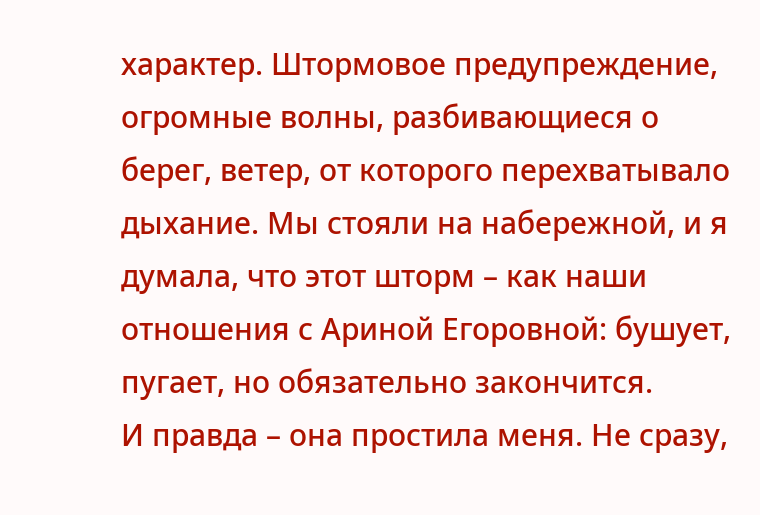характер. Штормовое предупреждение, огромные волны, разбивающиеся о берег, ветер, от которого перехватывало дыхание. Мы стояли на набережной, и я думала, что этот шторм – как наши отношения с Ариной Егоровной: бушует, пугает, но обязательно закончится.
И правда – она простила меня. Не сразу,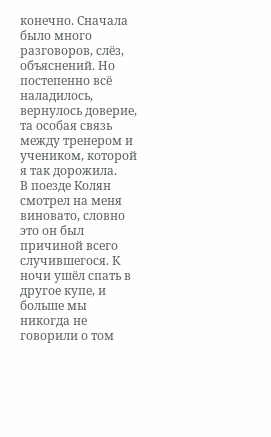конечно. Сначала было много разговоров, слёз, объяснений. Но постепенно всё наладилось, вернулось доверие, та особая связь между тренером и учеником, которой я так дорожила.
В поезде Колян смотрел на меня виновато, словно это он был причиной всего случившегося. К ночи ушёл спать в другое купе, и больше мы никогда не говорили о том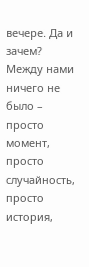вечере. Да и зачем? Между нами ничего не было – просто момент, просто случайность, просто история,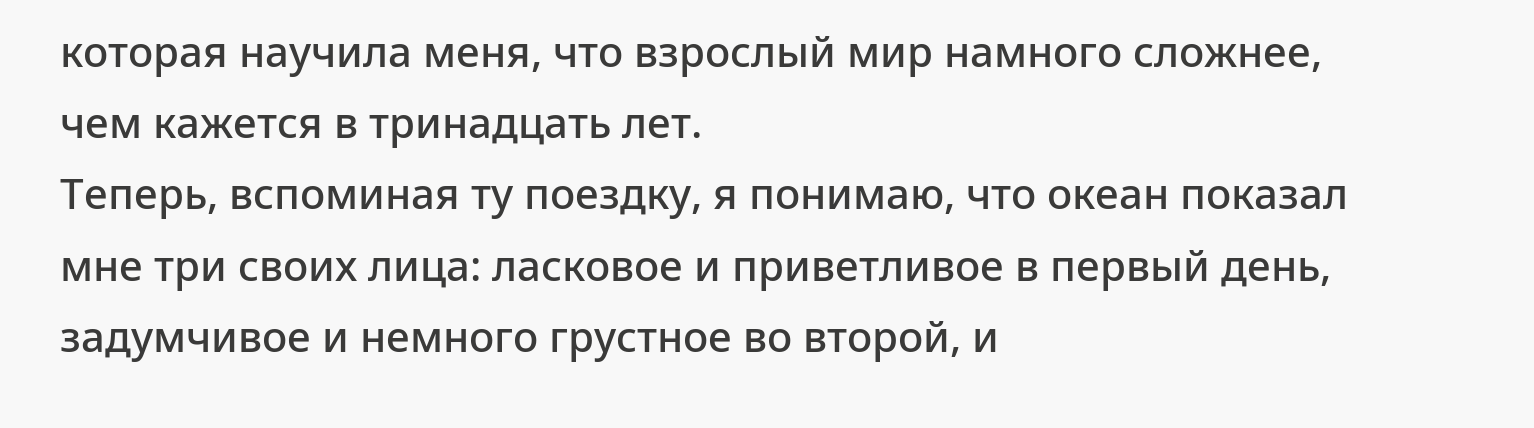которая научила меня, что взрослый мир намного сложнее, чем кажется в тринадцать лет.
Теперь, вспоминая ту поездку, я понимаю, что океан показал мне три своих лица: ласковое и приветливое в первый день, задумчивое и немного грустное во второй, и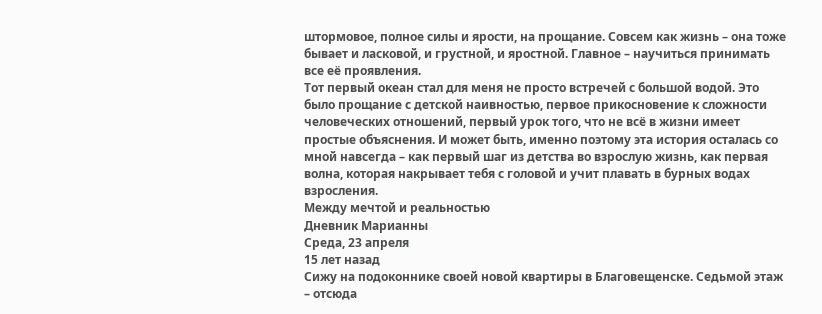штормовое, полное силы и ярости, на прощание. Совсем как жизнь – она тоже бывает и ласковой, и грустной, и яростной. Главное – научиться принимать все её проявления.
Тот первый океан стал для меня не просто встречей с большой водой. Это было прощание с детской наивностью, первое прикосновение к сложности человеческих отношений, первый урок того, что не всё в жизни имеет простые объяснения. И может быть, именно поэтому эта история осталась со мной навсегда – как первый шаг из детства во взрослую жизнь, как первая волна, которая накрывает тебя с головой и учит плавать в бурных водах взросления.
Между мечтой и реальностью
Дневник Марианны
Среда, 23 апреля
15 лет назад
Сижу на подоконнике своей новой квартиры в Благовещенске. Седьмой этаж – отсюда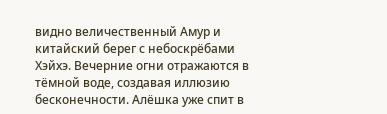видно величественный Амур и китайский берег с небоскрёбами Хэйхэ. Вечерние огни отражаются в тёмной воде, создавая иллюзию бесконечности. Алёшка уже спит в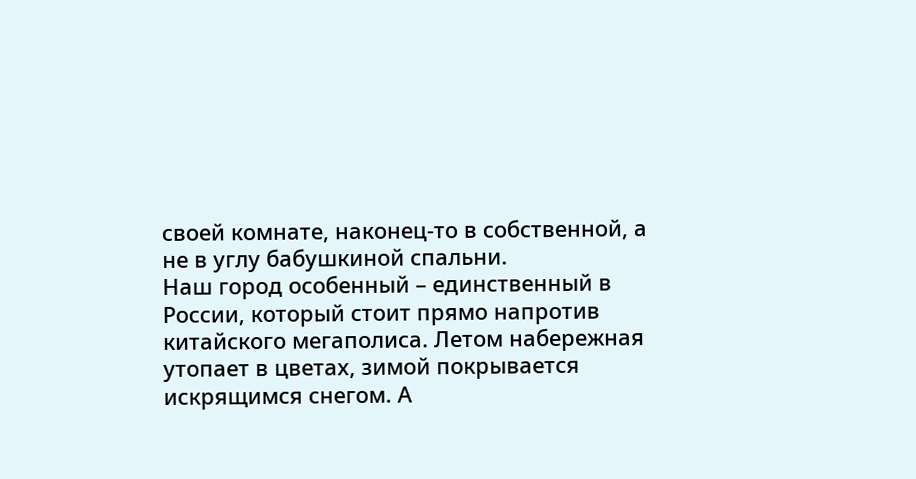своей комнате, наконец-то в собственной, а не в углу бабушкиной спальни.
Наш город особенный – единственный в России, который стоит прямо напротив китайского мегаполиса. Летом набережная утопает в цветах, зимой покрывается искрящимся снегом. А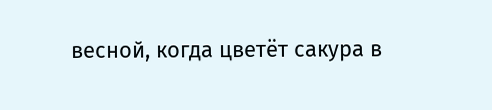весной, когда цветёт сакура в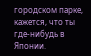городском парке, кажется, что ты где-нибудь в Японии.